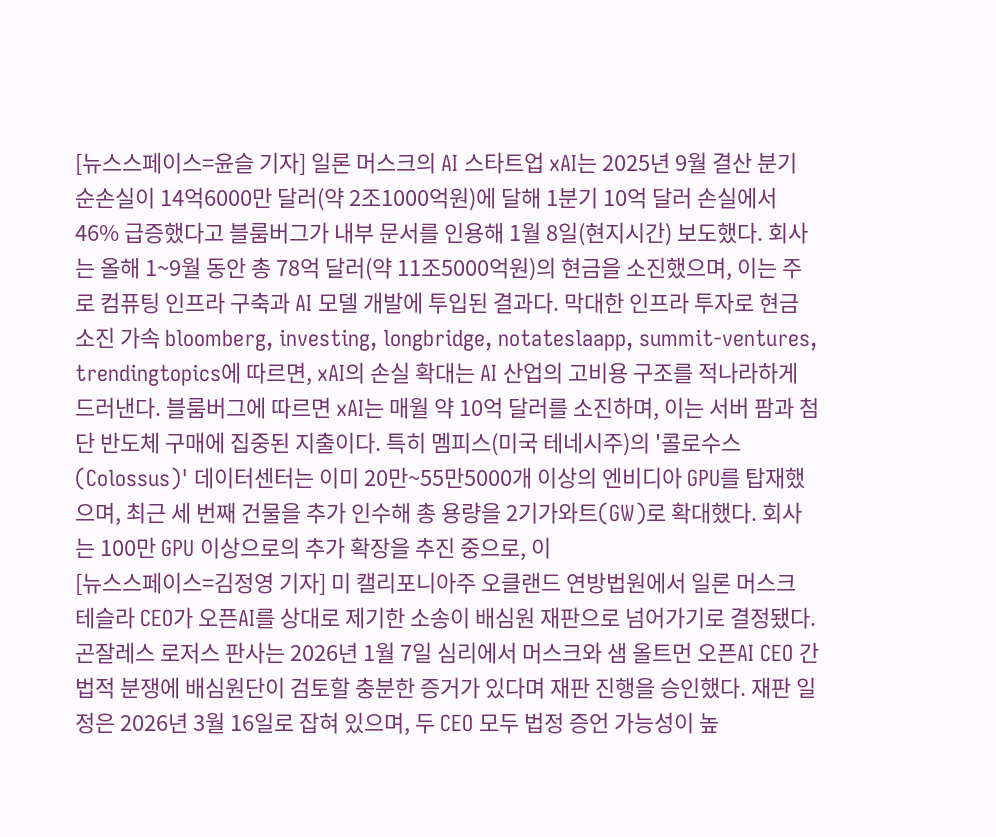[뉴스스페이스=윤슬 기자] 일론 머스크의 AI 스타트업 xAI는 2025년 9월 결산 분기 순손실이 14억6000만 달러(약 2조1000억원)에 달해 1분기 10억 달러 손실에서 46% 급증했다고 블룸버그가 내부 문서를 인용해 1월 8일(현지시간) 보도했다. 회사는 올해 1~9월 동안 총 78억 달러(약 11조5000억원)의 현금을 소진했으며, 이는 주로 컴퓨팅 인프라 구축과 AI 모델 개발에 투입된 결과다. 막대한 인프라 투자로 현금 소진 가속 bloomberg, investing, longbridge, notateslaapp, summit-ventures, trendingtopics에 따르면, xAI의 손실 확대는 AI 산업의 고비용 구조를 적나라하게 드러낸다. 블룸버그에 따르면 xAI는 매월 약 10억 달러를 소진하며, 이는 서버 팜과 첨단 반도체 구매에 집중된 지출이다. 특히 멤피스(미국 테네시주)의 '콜로수스(Colossus)' 데이터센터는 이미 20만~55만5000개 이상의 엔비디아 GPU를 탑재했으며, 최근 세 번째 건물을 추가 인수해 총 용량을 2기가와트(GW)로 확대했다. 회사는 100만 GPU 이상으로의 추가 확장을 추진 중으로, 이
[뉴스스페이스=김정영 기자] 미 캘리포니아주 오클랜드 연방법원에서 일론 머스크 테슬라 CEO가 오픈AI를 상대로 제기한 소송이 배심원 재판으로 넘어가기로 결정됐다. 곤잘레스 로저스 판사는 2026년 1월 7일 심리에서 머스크와 샘 올트먼 오픈AI CEO 간 법적 분쟁에 배심원단이 검토할 충분한 증거가 있다며 재판 진행을 승인했다. 재판 일정은 2026년 3월 16일로 잡혀 있으며, 두 CEO 모두 법정 증언 가능성이 높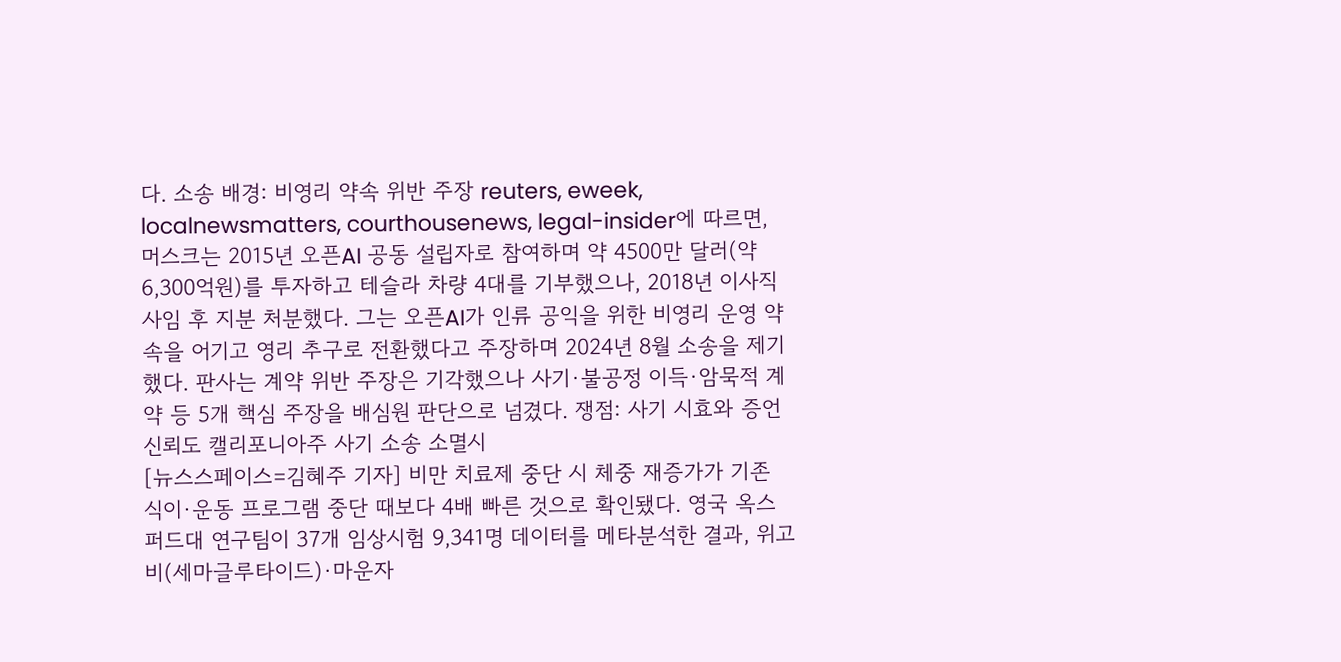다. 소송 배경: 비영리 약속 위반 주장 reuters, eweek, localnewsmatters, courthousenews, legal-insider에 따르면, 머스크는 2015년 오픈AI 공동 설립자로 참여하며 약 4500만 달러(약 6,300억원)를 투자하고 테슬라 차량 4대를 기부했으나, 2018년 이사직 사임 후 지분 처분했다. 그는 오픈AI가 인류 공익을 위한 비영리 운영 약속을 어기고 영리 추구로 전환했다고 주장하며 2024년 8월 소송을 제기했다. 판사는 계약 위반 주장은 기각했으나 사기·불공정 이득·암묵적 계약 등 5개 핵심 주장을 배심원 판단으로 넘겼다. 쟁점: 사기 시효와 증언 신뢰도 캘리포니아주 사기 소송 소멸시
[뉴스스페이스=김혜주 기자] 비만 치료제 중단 시 체중 재증가가 기존 식이·운동 프로그램 중단 때보다 4배 빠른 것으로 확인됐다. 영국 옥스퍼드대 연구팀이 37개 임상시험 9,341명 데이터를 메타분석한 결과, 위고비(세마글루타이드)·마운자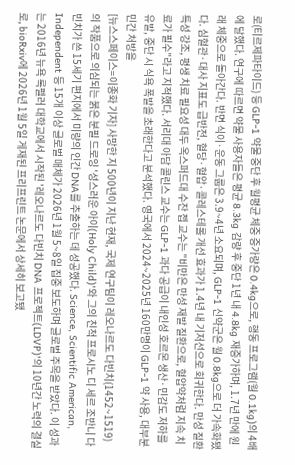로(티르제파타이드) 등 GLP-1 약물 중단 후 월평균 체중 증가량은 0.4kg으로, 행동 프로그램(월 0.1kg)의 4배에 달했다. 연구에 따르면 약물 사용자들은 평균 8.3kg 감량 후 중단 1년 내 4.8kg 재증가하며, 1.7년 만에 원래 체중으로 돌아간다. 반면 식이·운동 그룹은 3.9~4년 소요되며, GLP-1 신약군은 월 0.8kg으로 더 가속화됐다. 심혈관·대사 지표도 급반전, 혈당·혈압·콜레스테롤 개선 효과가 1.4년 내 기저선으로 회귀한다. 만성 질환 특성 강조, 평생 치료 필요성 대두 옥스퍼드대 수잔 젭 교수는 "비만은 만성 재발 질환으로, 혈압약처럼 지속 치료가 필수"라고 지적했다. 서리대 아담 콜린스 교수는 GLP-1 과다 공급이 내인성 호르몬 생산·민감도 저하를 유발, 중단 시 식욕 폭발을 초래한다고 분석했다. 영국에서 2024~2025년 160만명이 GLP-1 약 사용, 대부분 민간 처방을
[뉴스스페이스=이종화 기자] 사망한 지 500년이 지난 현재, 국제 연구팀이 레오나르도 다빈치(1452~1519)의 작품으로 의심되는 붉은 분필 드로잉 '성스러운 아이(Holy Child)'와 그의 친척 프로시노 디 세르 조반니 다빈치가 쓴 15세기 편지에서 미량의 인간 DNA를 추출하는 데 성공했다. Science, Scientific American, Independent 등 15개 이상 글로벌 매체가 2026년 1월 5~8일 집중 보도하며 글로벌 주목을 받았다. 이 성과는 2016년 뉴욕 록펠러 대학교에서 시작된 '레오나르도 다빈치 DNA 프로젝트(LDVP)'의 10년간 노력의 결실로, bioRxiv에 2026년 1월 5일 게재된 프리프린트 논문에서 상세히 보고됐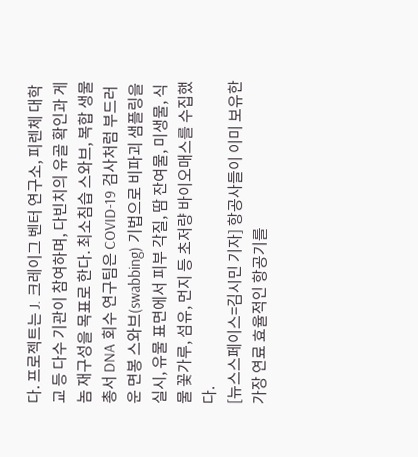다. 프로젝트는 J. 크레이그 벤터 연구소, 피렌체 대학교 등 다수 기관이 참여하며, 다빈치의 유골 확인과 게놈 재구성을 목표로 한다. 최소침습 스와브, 복합 생물총서 DNA 회수 연구팀은 COVID-19 검사처럼 부드러운 면봉 스와브(swabbing) 기법으로 비파괴 샘플링을 실시, 유물 표면에서 피부 각질, 땀 잔여물, 미생물, 식물 꽃가루, 섬유, 먼지 등 초저량 바이오매스를 수집했다.
[뉴스스페이스=김시민 기자] 항공사들이 이미 보유한 가장 연료 효율적인 항공기를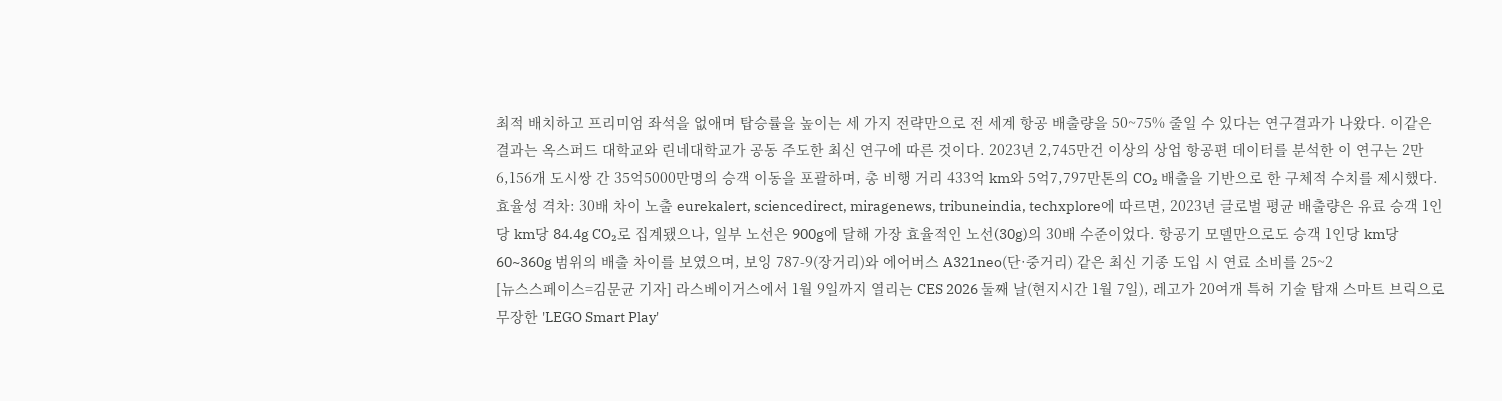최적 배치하고 프리미엄 좌석을 없애며 탑승률을 높이는 세 가지 전략만으로 전 세계 항공 배출량을 50~75% 줄일 수 있다는 연구결과가 나왔다. 이같은 결과는 옥스퍼드 대학교와 린네대학교가 공동 주도한 최신 연구에 따른 것이다. 2023년 2,745만건 이상의 상업 항공편 데이터를 분석한 이 연구는 2만6,156개 도시쌍 간 35억5000만명의 승객 이동을 포괄하며, 총 비행 거리 433억 km와 5억7,797만톤의 CO₂ 배출을 기반으로 한 구체적 수치를 제시했다. 효율성 격차: 30배 차이 노출 eurekalert, sciencedirect, miragenews, tribuneindia, techxplore에 따르면, 2023년 글로벌 평균 배출량은 유료 승객 1인당 km당 84.4g CO₂로 집계됐으나, 일부 노선은 900g에 달해 가장 효율적인 노선(30g)의 30배 수준이었다. 항공기 모델만으로도 승객 1인당 km당 60~360g 범위의 배출 차이를 보였으며, 보잉 787-9(장거리)와 에어버스 A321neo(단·중거리) 같은 최신 기종 도입 시 연료 소비를 25~2
[뉴스스페이스=김문균 기자] 라스베이거스에서 1월 9일까지 열리는 CES 2026 둘째 날(현지시간 1월 7일), 레고가 20여개 특허 기술 탑재 스마트 브릭으로 무장한 'LEGO Smart Play'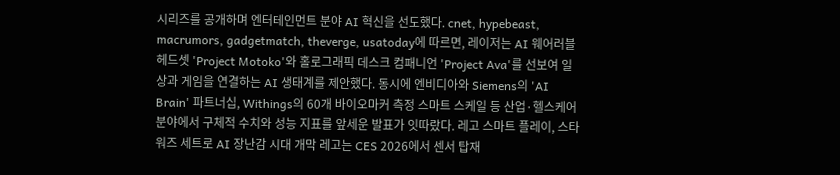시리즈를 공개하며 엔터테인먼트 분야 AI 혁신을 선도했다. cnet, hypebeast, macrumors, gadgetmatch, theverge, usatoday에 따르면, 레이저는 AI 웨어러블 헤드셋 'Project Motoko'와 홀로그래픽 데스크 컴패니언 'Project Ava'를 선보여 일상과 게임을 연결하는 AI 생태계를 제안했다. 동시에 엔비디아와 Siemens의 'AI Brain' 파트너십, Withings의 60개 바이오마커 측정 스마트 스케일 등 산업·헬스케어 분야에서 구체적 수치와 성능 지표를 앞세운 발표가 잇따랐다. 레고 스마트 플레이, 스타워즈 세트로 AI 장난감 시대 개막 레고는 CES 2026에서 센서 탑재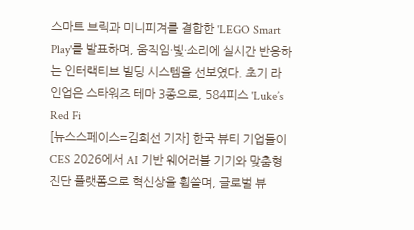스마트 브릭과 미니피겨를 결합한 'LEGO Smart Play'를 발표하며, 움직임·빛·소리에 실시간 반응하는 인터랙티브 빌딩 시스템을 선보였다. 초기 라인업은 스타워즈 테마 3종으로, 584피스 'Luke’s Red Fi
[뉴스스페이스=김희선 기자] 한국 뷰티 기업들이 CES 2026에서 AI 기반 웨어러블 기기와 맞춤형 진단 플랫폼으로 혁신상을 휩쓸며, 글로벌 뷰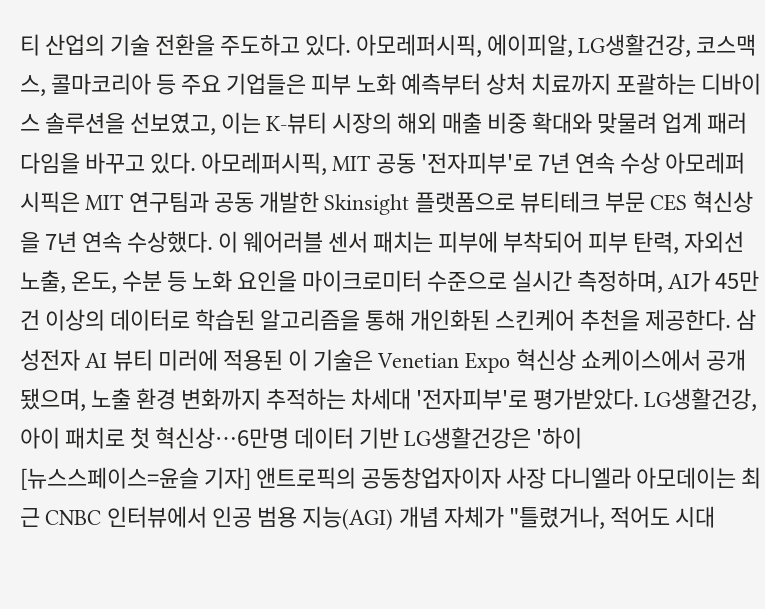티 산업의 기술 전환을 주도하고 있다. 아모레퍼시픽, 에이피알, LG생활건강, 코스맥스, 콜마코리아 등 주요 기업들은 피부 노화 예측부터 상처 치료까지 포괄하는 디바이스 솔루션을 선보였고, 이는 K-뷰티 시장의 해외 매출 비중 확대와 맞물려 업계 패러다임을 바꾸고 있다. 아모레퍼시픽, MIT 공동 '전자피부'로 7년 연속 수상 아모레퍼시픽은 MIT 연구팀과 공동 개발한 Skinsight 플랫폼으로 뷰티테크 부문 CES 혁신상을 7년 연속 수상했다. 이 웨어러블 센서 패치는 피부에 부착되어 피부 탄력, 자외선 노출, 온도, 수분 등 노화 요인을 마이크로미터 수준으로 실시간 측정하며, AI가 45만건 이상의 데이터로 학습된 알고리즘을 통해 개인화된 스킨케어 추천을 제공한다. 삼성전자 AI 뷰티 미러에 적용된 이 기술은 Venetian Expo 혁신상 쇼케이스에서 공개됐으며, 노출 환경 변화까지 추적하는 차세대 '전자피부'로 평가받았다. LG생활건강, 아이 패치로 첫 혁신상…6만명 데이터 기반 LG생활건강은 '하이
[뉴스스페이스=윤슬 기자] 앤트로픽의 공동창업자이자 사장 다니엘라 아모데이는 최근 CNBC 인터뷰에서 인공 범용 지능(AGI) 개념 자체가 "틀렸거나, 적어도 시대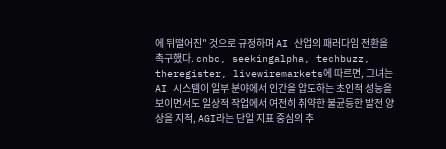에 뒤떨어진" 것으로 규정하며 AI 산업의 패러다임 전환을 촉구했다. cnbc, seekingalpha, techbuzz, theregister, livewiremarkets에 따르면, 그녀는 AI 시스템이 일부 분야에서 인간을 압도하는 초인적 성능을 보이면서도 일상적 작업에서 여전히 취약한 불균등한 발전 양상을 지적, AGI라는 단일 지표 중심의 추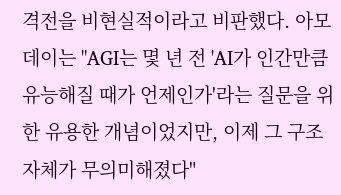격전을 비현실적이라고 비판했다. 아모데이는 "AGI는 몇 년 전 'AI가 인간만큼 유능해질 때가 언제인가'라는 질문을 위한 유용한 개념이었지만, 이제 그 구조 자체가 무의미해졌다"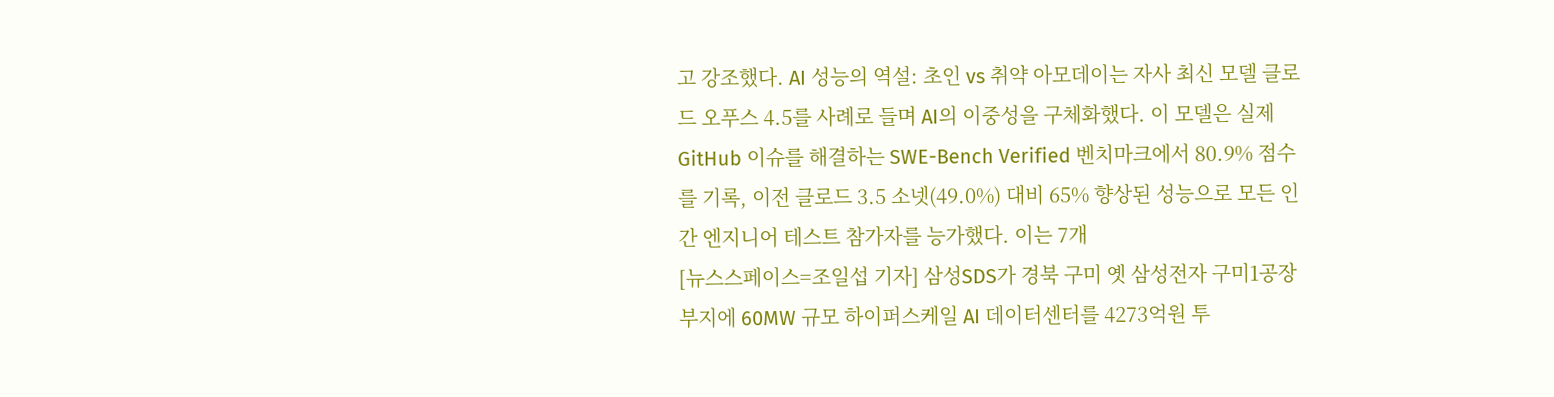고 강조했다. AI 성능의 역설: 초인 vs 취약 아모데이는 자사 최신 모델 클로드 오푸스 4.5를 사례로 들며 AI의 이중성을 구체화했다. 이 모델은 실제 GitHub 이슈를 해결하는 SWE-Bench Verified 벤치마크에서 80.9% 점수를 기록, 이전 클로드 3.5 소넷(49.0%) 대비 65% 향상된 성능으로 모든 인간 엔지니어 테스트 참가자를 능가했다. 이는 7개
[뉴스스페이스=조일섭 기자] 삼성SDS가 경북 구미 옛 삼성전자 구미1공장 부지에 60MW 규모 하이퍼스케일 AI 데이터센터를 4273억원 투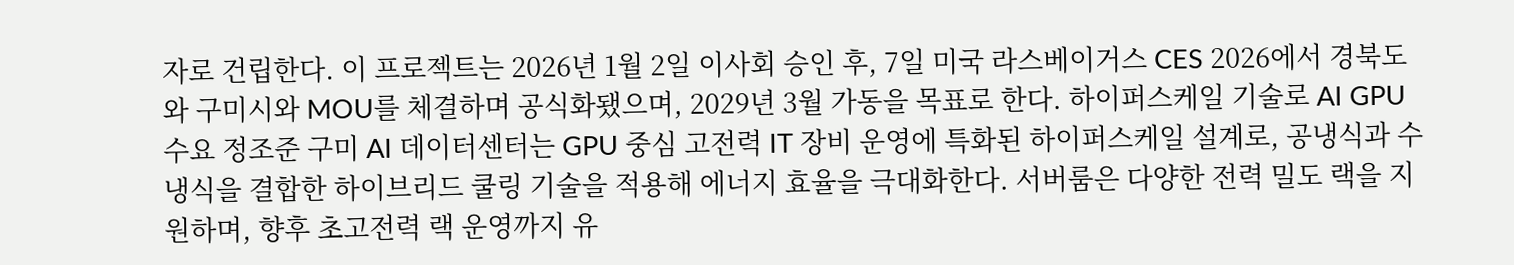자로 건립한다. 이 프로젝트는 2026년 1월 2일 이사회 승인 후, 7일 미국 라스베이거스 CES 2026에서 경북도와 구미시와 MOU를 체결하며 공식화됐으며, 2029년 3월 가동을 목표로 한다. 하이퍼스케일 기술로 AI GPU 수요 정조준 구미 AI 데이터센터는 GPU 중심 고전력 IT 장비 운영에 특화된 하이퍼스케일 설계로, 공냉식과 수냉식을 결합한 하이브리드 쿨링 기술을 적용해 에너지 효율을 극대화한다. 서버룸은 다양한 전력 밀도 랙을 지원하며, 향후 초고전력 랙 운영까지 유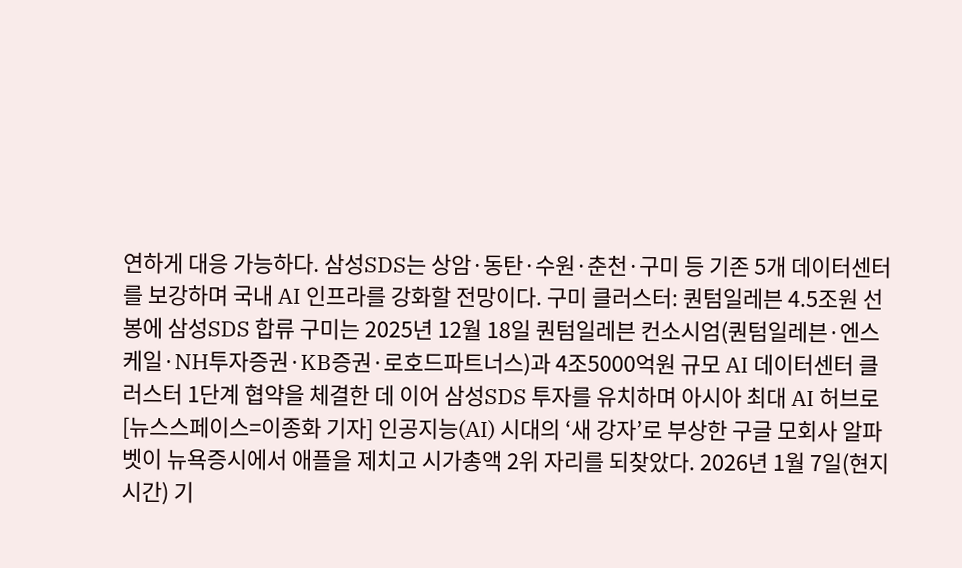연하게 대응 가능하다. 삼성SDS는 상암·동탄·수원·춘천·구미 등 기존 5개 데이터센터를 보강하며 국내 AI 인프라를 강화할 전망이다. 구미 클러스터: 퀀텀일레븐 4.5조원 선봉에 삼성SDS 합류 구미는 2025년 12월 18일 퀀텀일레븐 컨소시엄(퀀텀일레븐·엔스케일·NH투자증권·KB증권·로호드파트너스)과 4조5000억원 규모 AI 데이터센터 클러스터 1단계 협약을 체결한 데 이어 삼성SDS 투자를 유치하며 아시아 최대 AI 허브로
[뉴스스페이스=이종화 기자] 인공지능(AI) 시대의 ‘새 강자’로 부상한 구글 모회사 알파벳이 뉴욕증시에서 애플을 제치고 시가총액 2위 자리를 되찾았다. 2026년 1월 7일(현지시간) 기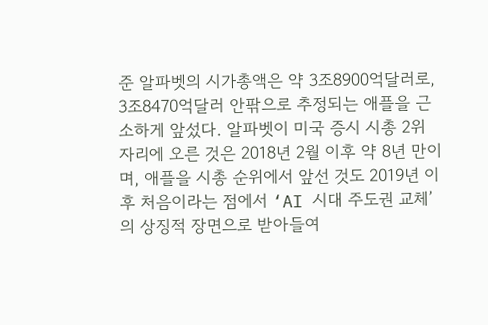준 알파벳의 시가총액은 약 3조8900억달러로, 3조8470억달러 안팎으로 추정되는 애플을 근소하게 앞섰다. 알파벳이 미국 증시 시총 2위 자리에 오른 것은 2018년 2월 이후 약 8년 만이며, 애플을 시총 순위에서 앞선 것도 2019년 이후 처음이라는 점에서 ‘AI 시대 주도권 교체’의 상징적 장면으로 받아들여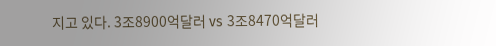지고 있다. 3조8900억달러 vs 3조8470억달러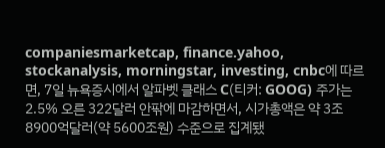companiesmarketcap, finance.yahoo, stockanalysis, morningstar, investing, cnbc에 따르면, 7일 뉴욕증시에서 알파벳 클래스 C(티커: GOOG) 주가는 2.5% 오른 322달러 안팎에 마감하면서, 시가총액은 약 3조8900억달러(약 5600조원) 수준으로 집계됐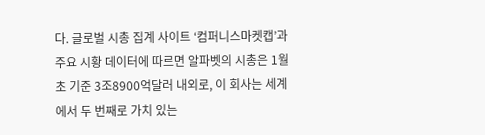다. 글로벌 시총 집계 사이트 ‘컴퍼니스마켓캡’과 주요 시황 데이터에 따르면 알파벳의 시총은 1월 초 기준 3조8900억달러 내외로, 이 회사는 세계에서 두 번째로 가치 있는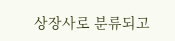상장사로 분류되고